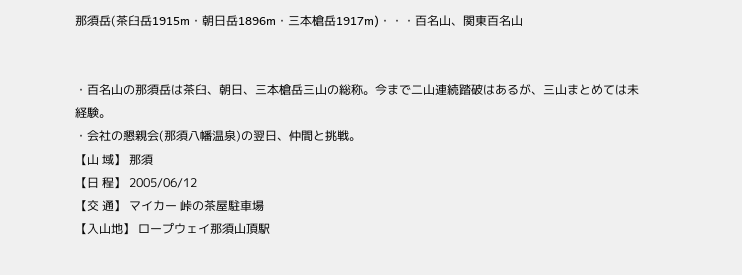那須岳(茶臼岳1915m・朝日岳1896m・三本槍岳1917m)・・・百名山、関東百名山


・百名山の那須岳は茶臼、朝日、三本槍岳三山の総称。今まで二山連続踏破はあるが、三山まとめては未経験。
・会社の懇親会(那須八幡温泉)の翌日、仲間と挑戦。
【山 域】 那須
【日 程】 2005/06/12
【交 通】 マイカー 峠の茶屋駐車場
【入山地】 ロープウェイ那須山頂駅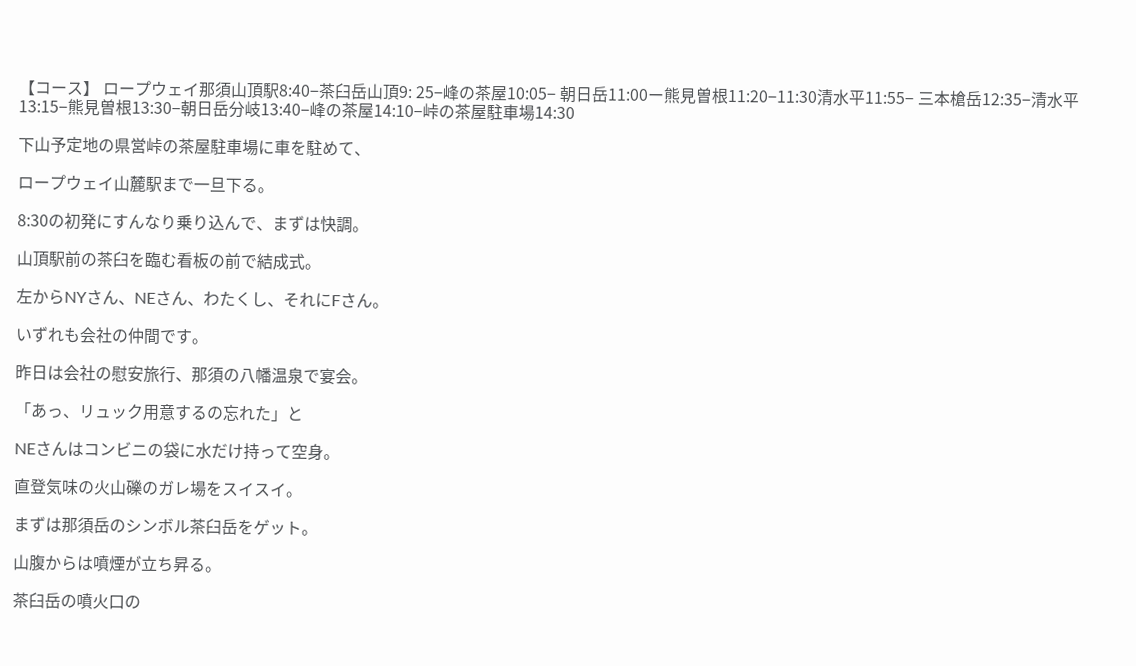【コース】 ロープウェイ那須山頂駅8:40−茶臼岳山頂9: 25−峰の茶屋10:05− 朝日岳11:00ー熊見曽根11:20−11:30清水平11:55− 三本槍岳12:35−清水平13:15−熊見曽根13:30−朝日岳分岐13:40−峰の茶屋14:10−峠の茶屋駐車場14:30

下山予定地の県営峠の茶屋駐車場に車を駐めて、

ロープウェイ山麓駅まで一旦下る。

8:30の初発にすんなり乗り込んで、まずは快調。

山頂駅前の茶臼を臨む看板の前で結成式。

左からNYさん、NEさん、わたくし、それにFさん。

いずれも会社の仲間です。

昨日は会社の慰安旅行、那須の八幡温泉で宴会。

「あっ、リュック用意するの忘れた」と

NEさんはコンビニの袋に水だけ持って空身。

直登気味の火山礫のガレ場をスイスイ。

まずは那須岳のシンボル茶臼岳をゲット。

山腹からは噴煙が立ち昇る。

茶臼岳の噴火口の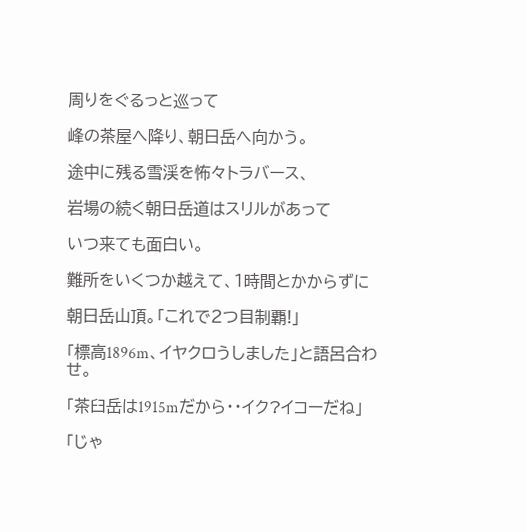周りをぐるっと巡って

峰の茶屋へ降り、朝日岳へ向かう。

途中に残る雪渓を怖々トラバース、

岩場の続く朝日岳道はスリルがあって

いつ来ても面白い。

難所をいくつか越えて、1時間とかからずに

朝日岳山頂。「これで2つ目制覇!」

「標高1896m、イヤクロうしました」と語呂合わせ。

「茶臼岳は1915mだから・・イク?イコーだね」

「じゃ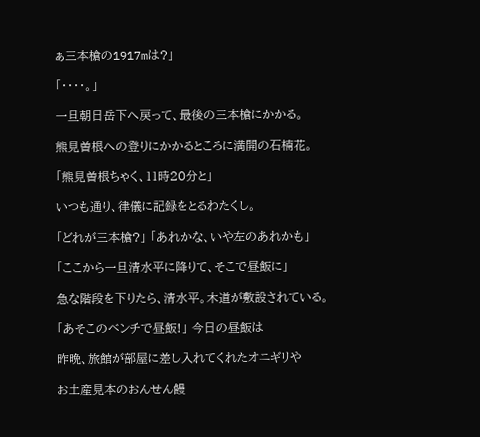ぁ三本槍の1917mは?」

「・・・・。」

一旦朝日岳下へ戻って、最後の三本槍にかかる。

熊見曽根への登りにかかるところに満開の石楠花。

「熊見曽根ちゃく、11時20分と」

いつも通り、律儀に記録をとるわたくし。

「どれが三本槍?」 「あれかな、いや左のあれかも」

「ここから一旦清水平に降りて、そこで昼飯に」

急な階段を下りたら、清水平。木道が敷設されている。

「あそこのベンチで昼飯!」 今日の昼飯は

昨晩、旅館が部屋に差し入れてくれたオニギリや

お土産見本のおんせん饅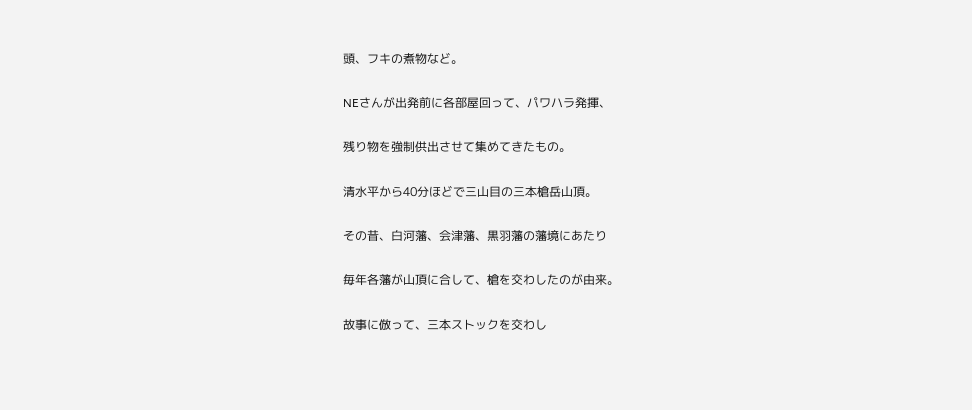頭、フキの煮物など。

NEさんが出発前に各部屋回って、パワハラ発揮、

残り物を強制供出させて集めてきたもの。

清水平から40分ほどで三山目の三本槍岳山頂。

その昔、白河藩、会津藩、黒羽藩の藩境にあたり

毎年各藩が山頂に合して、槍を交わしたのが由来。

故事に倣って、三本ストックを交わし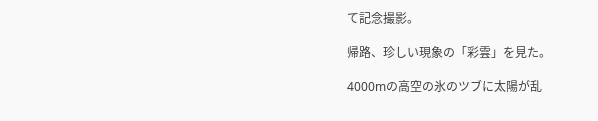て記念撮影。

帰路、珍しい現象の「彩雲」を見た。

4000mの高空の氷のツブに太陽が乱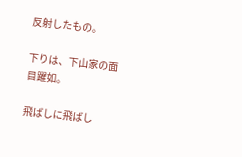反射したもの。

下りは、下山家の面目躍如。

飛ばしに飛ばし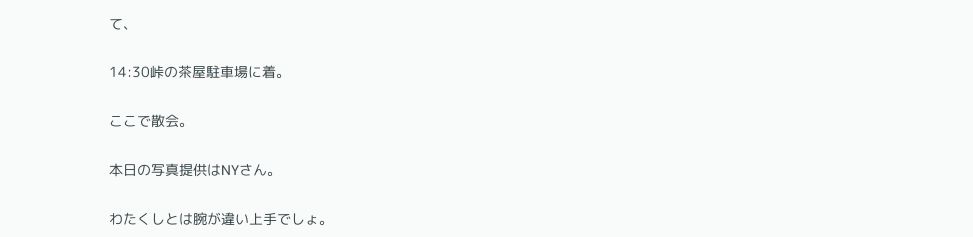て、

14:30峠の茶屋駐車場に着。

ここで散会。

本日の写真提供はNYさん。

わたくしとは腕が違い上手でしょ。